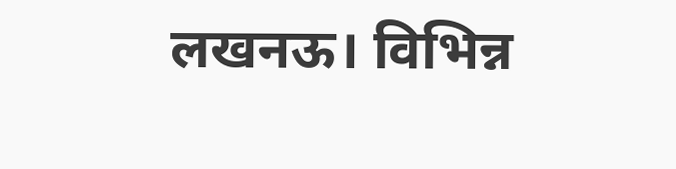लखनऊ। विभिन्न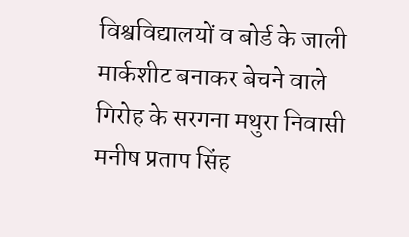विश्वविद्यालयों व बोर्ड के जाली मार्कशीट बनाकर बेचने वाले गिरोह के सरगना मथुरा निवासी मनीष प्रताप सिंह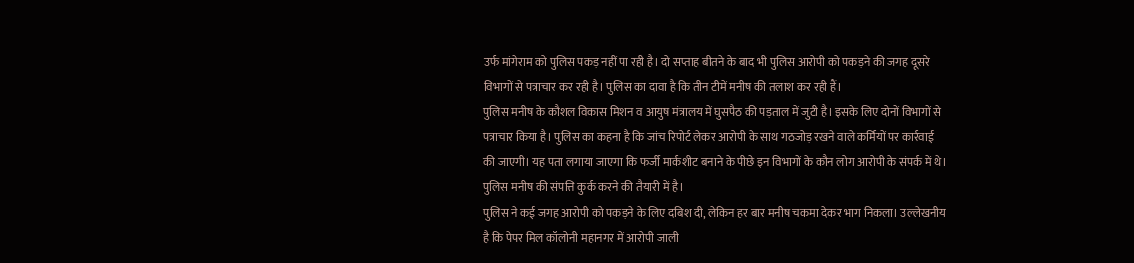उर्फ मांगेराम को पुलिस पकड़ नहीं पा रही है। दो सप्ताह बीतने के बाद भी पुलिस आरोपी को पकड़ने की जगह दूसरे विभागों से पत्राचार कर रही है। पुलिस का दावा है कि तीन टीमें मनीष की तलाश कर रही हैं।
पुलिस मनीष के कौशल विकास मिशन व आयुष मंत्रालय में घुसपैठ की पड़ताल में जुटी है। इसके लिए दोनों विभागों से पत्राचार किया है। पुलिस का कहना है कि जांच रिपोर्ट लेकर आरोपी के साथ गठजोड़ रखने वाले कर्मियों पर कार्रवाई की जाएगी। यह पता लगाया जाएगा कि फर्जी मार्कशीट बनाने के पीछे इन विभागों के कौन लोग आरोपी के संपर्क में थे। पुलिस मनीष की संपत्ति कुर्क करने की तैयारी में है।
पुलिस ने कई जगह आरोपी को पकड़ने के लिए दबिश दी, लेकिन हर बार मनीष चकमा देकर भाग निकला। उल्लेखनीय है कि पेपर मिल कॉलोनी महानगर में आरोपी जाली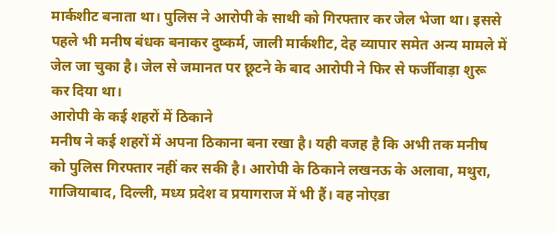मार्कशीट बनाता था। पुलिस ने आरोपी के साथी को गिरफ्तार कर जेल भेजा था। इससे पहले भी मनीष बंधक बनाकर दुष्कर्म, जाली मार्कशीट, देह व्यापार समेत अन्य मामले में जेल जा चुका है। जेल से जमानत पर छूटने के बाद आरोपी ने फिर से फर्जीवाड़ा शुरू कर दिया था।
आरोपी के कई शहरों में ठिकाने
मनीष ने कई शहरों में अपना ठिकाना बना रखा है। यही वजह है कि अभी तक मनीष को पुलिस गिरफ्तार नहीं कर सकी है। आरोपी के ठिकाने लखनऊ के अलावा, मथुरा, गाजियाबाद, दिल्ली, मध्य प्रदेश व प्रयागराज में भी हैं। वह नोएडा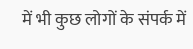में भी कुछ लोगों के संपर्क में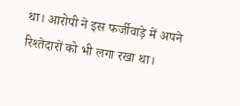था। आरोपी ने इस फर्जीवाड़े में अपने रिश्तेदारों को भी लगा रखा था।